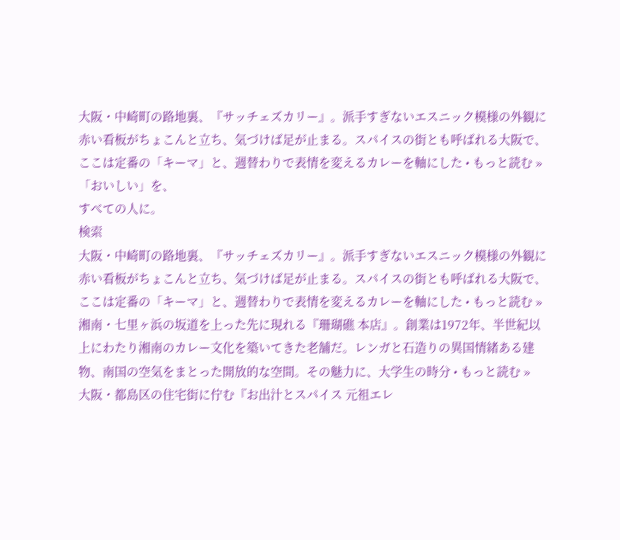大阪・中崎町の路地裏、『サッチェズカリー』。派手すぎないエスニック模様の外観に赤い看板がちょこんと立ち、気づけば足が止まる。スパイスの街とも呼ばれる大阪で、ここは定番の「キーマ」と、週替わりで表情を変えるカレーを軸にした • もっと読む »
「おいしい」を、
すべての人に。
検索
大阪・中崎町の路地裏、『サッチェズカリー』。派手すぎないエスニック模様の外観に赤い看板がちょこんと立ち、気づけば足が止まる。スパイスの街とも呼ばれる大阪で、ここは定番の「キーマ」と、週替わりで表情を変えるカレーを軸にした • もっと読む »
湘南・七里ヶ浜の坂道を上った先に現れる『珊瑚礁 本店』。創業は1972年、半世紀以上にわたり湘南のカレー文化を築いてきた老舗だ。レンガと石造りの異国情緒ある建物、南国の空気をまとった開放的な空間。その魅力に、大学生の時分 • もっと読む »
大阪・都島区の住宅街に佇む『お出汁とスパイス 元祖エレ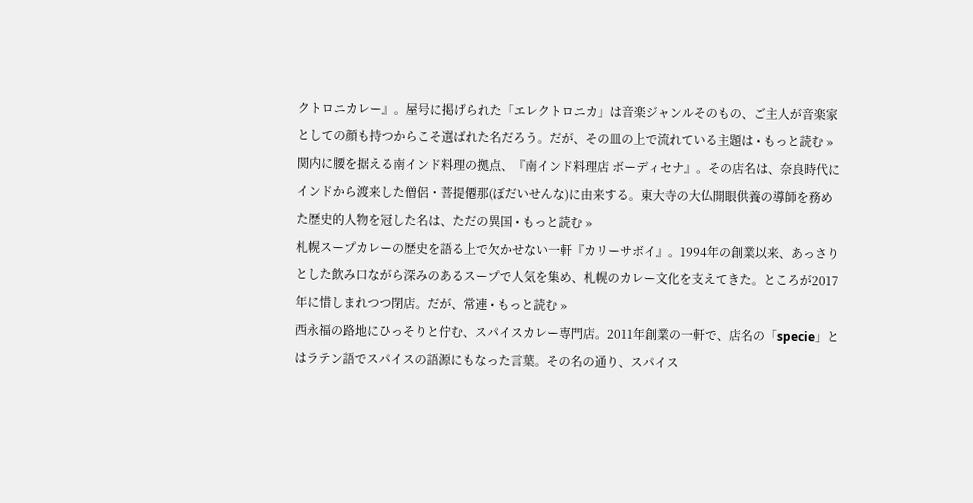クトロニカレー』。屋号に掲げられた「エレクトロニカ」は音楽ジャンルそのもの、ご主人が音楽家としての顔も持つからこそ選ばれた名だろう。だが、その皿の上で流れている主題は • もっと読む »
関内に腰を据える南インド料理の拠点、『南インド料理店 ボーディセナ』。その店名は、奈良時代にインドから渡来した僧侶・菩提僊那(ぼだいせんな)に由来する。東大寺の大仏開眼供養の導師を務めた歴史的人物を冠した名は、ただの異国 • もっと読む »
札幌スープカレーの歴史を語る上で欠かせない一軒『カリーサボイ』。1994年の創業以来、あっさりとした飲み口ながら深みのあるスープで人気を集め、札幌のカレー文化を支えてきた。ところが2017年に惜しまれつつ閉店。だが、常連 • もっと読む »
西永福の路地にひっそりと佇む、スパイスカレー専門店。2011年創業の一軒で、店名の「specie」とはラテン語でスパイスの語源にもなった言葉。その名の通り、スパイス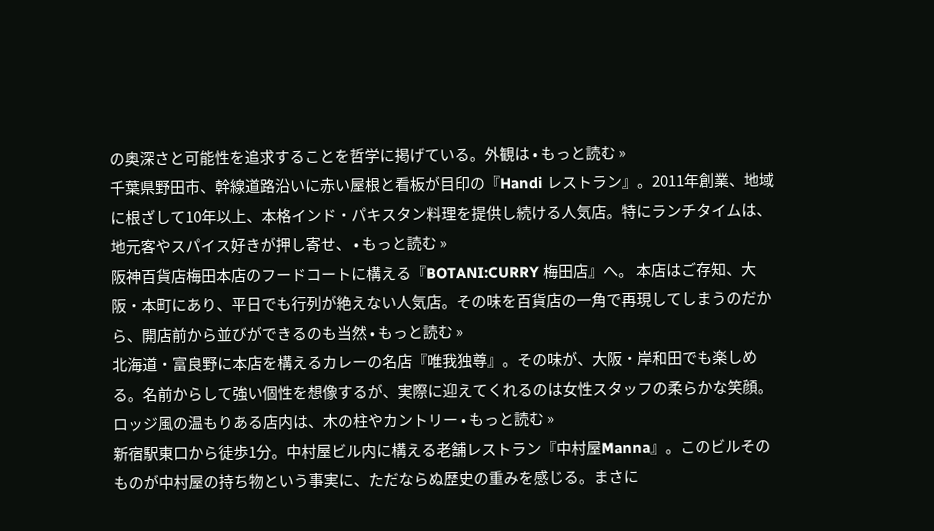の奥深さと可能性を追求することを哲学に掲げている。外観は • もっと読む »
千葉県野田市、幹線道路沿いに赤い屋根と看板が目印の『Handi レストラン』。2011年創業、地域に根ざして10年以上、本格インド・パキスタン料理を提供し続ける人気店。特にランチタイムは、地元客やスパイス好きが押し寄せ、 • もっと読む »
阪神百貨店梅田本店のフードコートに構える『BOTANI:CURRY 梅田店』へ。 本店はご存知、大阪・本町にあり、平日でも行列が絶えない人気店。その味を百貨店の一角で再現してしまうのだから、開店前から並びができるのも当然 • もっと読む »
北海道・富良野に本店を構えるカレーの名店『唯我独尊』。その味が、大阪・岸和田でも楽しめる。名前からして強い個性を想像するが、実際に迎えてくれるのは女性スタッフの柔らかな笑顔。ロッジ風の温もりある店内は、木の柱やカントリー • もっと読む »
新宿駅東口から徒歩1分。中村屋ビル内に構える老舗レストラン『中村屋Manna』。このビルそのものが中村屋の持ち物という事実に、ただならぬ歴史の重みを感じる。まさに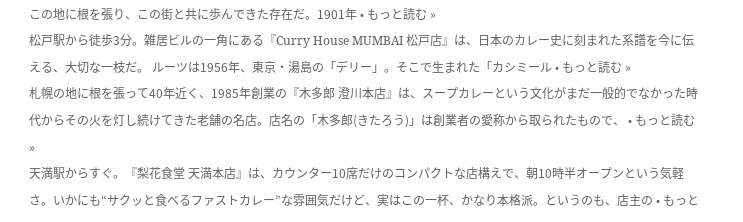この地に根を張り、この街と共に歩んできた存在だ。1901年 • もっと読む »
松戸駅から徒歩3分。雑居ビルの一角にある『Curry House MUMBAI 松戸店』は、日本のカレー史に刻まれた系譜を今に伝える、大切な一枝だ。 ルーツは1956年、東京・湯島の「デリー」。そこで生まれた「カシミール • もっと読む »
札幌の地に根を張って40年近く、1985年創業の『木多郎 澄川本店』は、スープカレーという文化がまだ一般的でなかった時代からその火を灯し続けてきた老舗の名店。店名の「木多郎(きたろう)」は創業者の愛称から取られたもので、 • もっと読む »
天満駅からすぐ。『梨花食堂 天満本店』は、カウンター10席だけのコンパクトな店構えで、朝10時半オープンという気軽さ。いかにも“サクッと食べるファストカレー”な雰囲気だけど、実はこの一杯、かなり本格派。というのも、店主の • もっと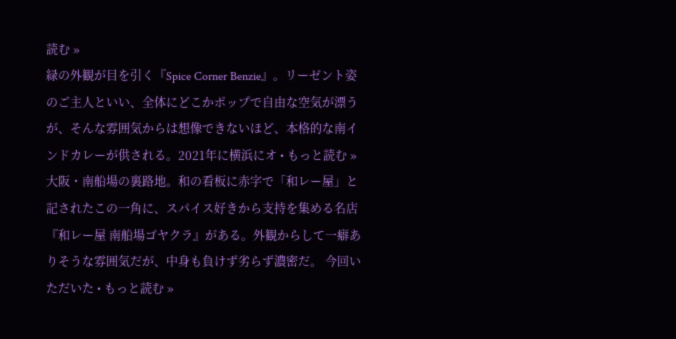読む »
緑の外観が目を引く『Spice Corner Benzie』。リーゼント姿のご主人といい、全体にどこかポップで自由な空気が漂うが、そんな雰囲気からは想像できないほど、本格的な南インドカレーが供される。2021年に横浜にオ • もっと読む »
大阪・南船場の裏路地。和の看板に赤字で「和レー屋」と記されたこの一角に、スパイス好きから支持を集める名店『和レー屋 南船場ゴヤクラ』がある。外観からして一癖ありそうな雰囲気だが、中身も負けず劣らず濃密だ。 今回いただいた • もっと読む »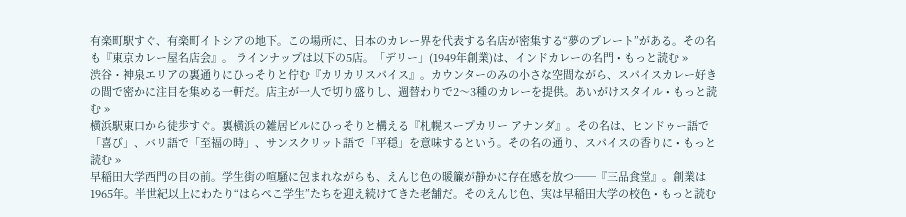有楽町駅すぐ、有楽町イトシアの地下。この場所に、日本のカレー界を代表する名店が密集する“夢のプレート”がある。その名も『東京カレー屋名店会』。 ラインナップは以下の5店。「デリー」(1949年創業)は、インドカレーの名門 • もっと読む »
渋谷・神泉エリアの裏通りにひっそりと佇む『カリカリスパイス』。カウンターのみの小さな空間ながら、スパイスカレー好きの間で密かに注目を集める一軒だ。店主が一人で切り盛りし、週替わりで2〜3種のカレーを提供。あいがけスタイル • もっと読む »
横浜駅東口から徒歩すぐ。裏横浜の雑居ビルにひっそりと構える『札幌スープカリー アナンダ』。その名は、ヒンドゥー語で「喜び」、バリ語で「至福の時」、サンスクリット語で「平穏」を意味するという。その名の通り、スパイスの香りに • もっと読む »
早稲田大学西門の目の前。学生街の喧騒に包まれながらも、えんじ色の暖簾が静かに存在感を放つ──『三品食堂』。創業は1965年。半世紀以上にわたり“はらぺこ学生”たちを迎え続けてきた老舗だ。そのえんじ色、実は早稲田大学の校色 • もっと読む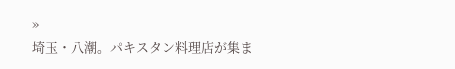»
埼玉・八潮。パキスタン料理店が集ま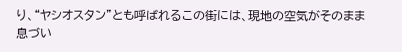り、“ヤシオスタン”とも呼ばれるこの街には、現地の空気がそのまま息づい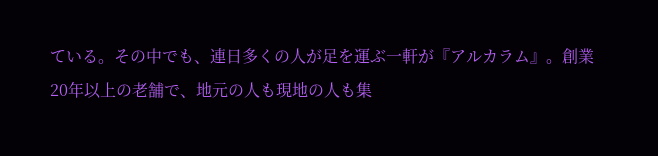ている。その中でも、連日多くの人が足を運ぶ一軒が『アルカラム』。創業20年以上の老舗で、地元の人も現地の人も集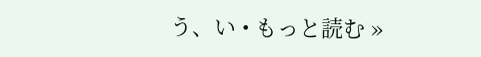う、い • もっと読む »